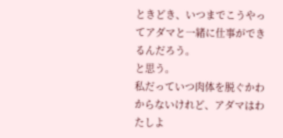ときどき、いつまでこうやってアダマと一緒に仕事ができるんだろう。
と思う。
私だっていつ肉体を脱ぐかわからないけれど、アダマはわたしよ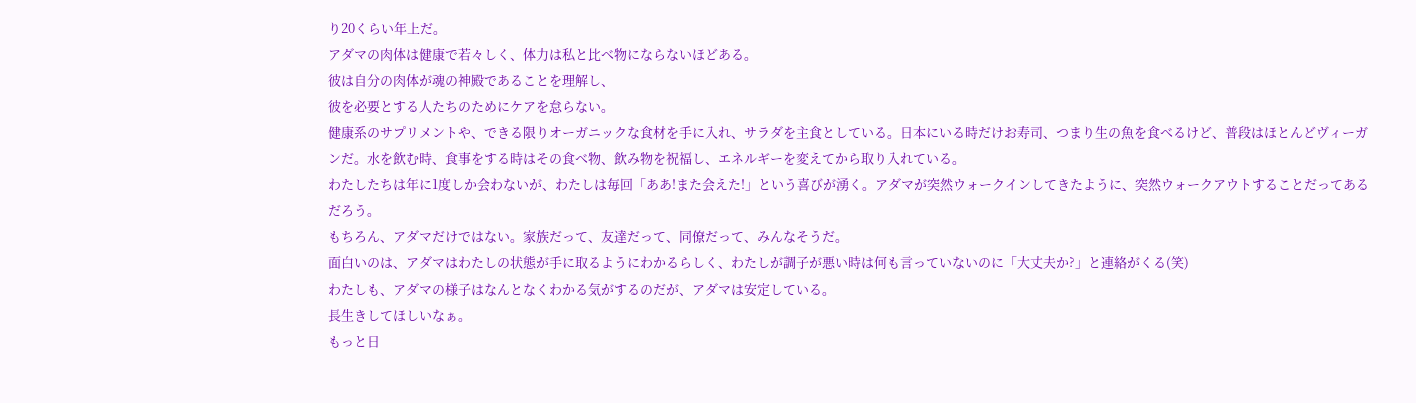り20くらい年上だ。
アダマの肉体は健康で若々しく、体力は私と比べ物にならないほどある。
彼は自分の肉体が魂の神殿であることを理解し、
彼を必要とする人たちのためにケアを怠らない。
健康系のサプリメントや、できる限りオーガニックな食材を手に入れ、サラダを主食としている。日本にいる時だけお寿司、つまり生の魚を食べるけど、普段はほとんどヴィーガンだ。水を飲む時、食事をする時はその食べ物、飲み物を祝福し、エネルギーを変えてから取り入れている。
わたしたちは年に1度しか会わないが、わたしは毎回「ああ!また会えた!」という喜びが湧く。アダマが突然ウォークインしてきたように、突然ウォークアウトすることだってあるだろう。
もちろん、アダマだけではない。家族だって、友達だって、同僚だって、みんなそうだ。
面白いのは、アダマはわたしの状態が手に取るようにわかるらしく、わたしが調子が悪い時は何も言っていないのに「大丈夫か?」と連絡がくる(笑)
わたしも、アダマの様子はなんとなくわかる気がするのだが、アダマは安定している。
長生きしてほしいなぁ。
もっと日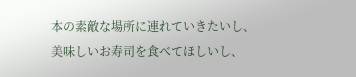本の素敵な場所に連れていきたいし、
美味しいお寿司を食べてほしいし、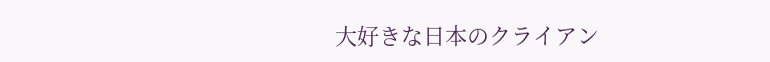大好きな日本のクライアン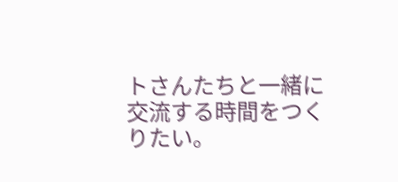トさんたちと一緒に交流する時間をつくりたい。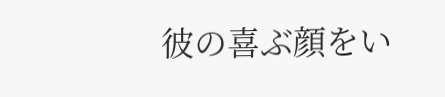彼の喜ぶ顔をい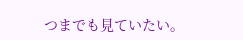つまでも見ていたい。